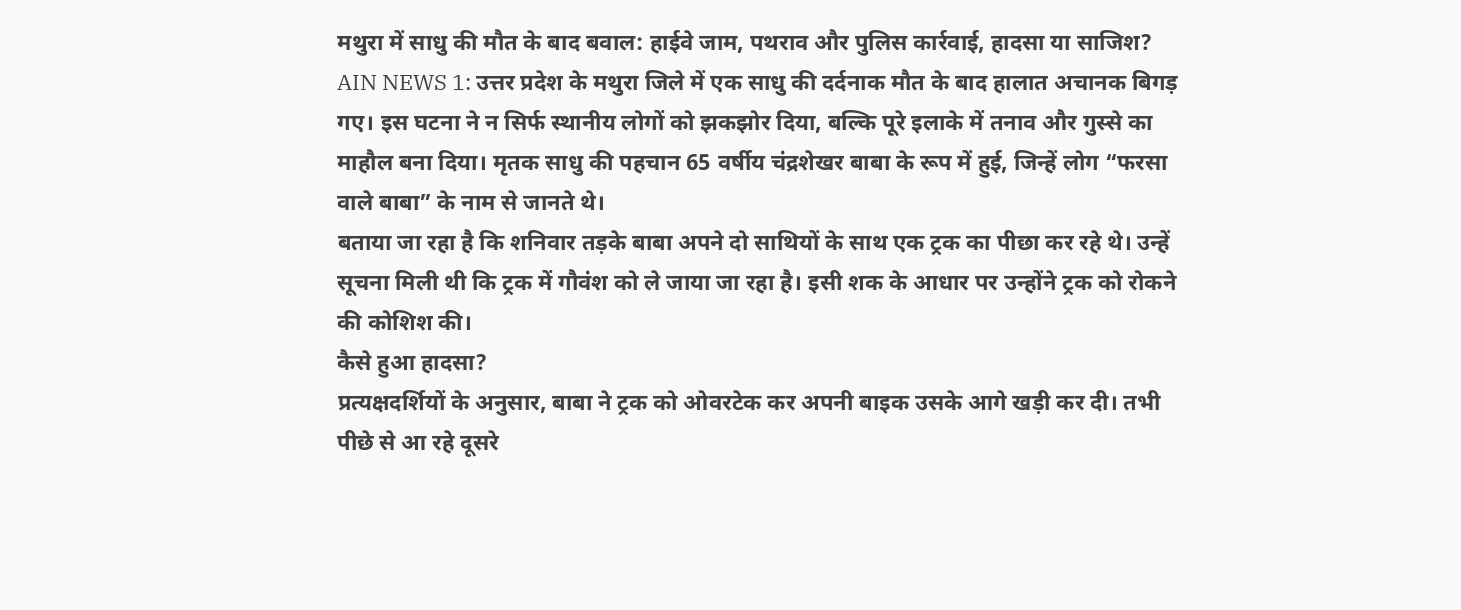मथुरा में साधु की मौत के बाद बवाल: हाईवे जाम, पथराव और पुलिस कार्रवाई, हादसा या साजिश?
AIN NEWS 1: उत्तर प्रदेश के मथुरा जिले में एक साधु की दर्दनाक मौत के बाद हालात अचानक बिगड़ गए। इस घटना ने न सिर्फ स्थानीय लोगों को झकझोर दिया, बल्कि पूरे इलाके में तनाव और गुस्से का माहौल बना दिया। मृतक साधु की पहचान 65 वर्षीय चंद्रशेखर बाबा के रूप में हुई, जिन्हें लोग “फरसा वाले बाबा” के नाम से जानते थे।
बताया जा रहा है कि शनिवार तड़के बाबा अपने दो साथियों के साथ एक ट्रक का पीछा कर रहे थे। उन्हें सूचना मिली थी कि ट्रक में गौवंश को ले जाया जा रहा है। इसी शक के आधार पर उन्होंने ट्रक को रोकने की कोशिश की।
कैसे हुआ हादसा?
प्रत्यक्षदर्शियों के अनुसार, बाबा ने ट्रक को ओवरटेक कर अपनी बाइक उसके आगे खड़ी कर दी। तभी पीछे से आ रहे दूसरे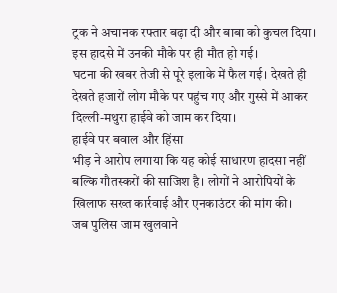ट्रक ने अचानक रफ्तार बढ़ा दी और बाबा को कुचल दिया। इस हादसे में उनकी मौके पर ही मौत हो गई।
घटना की खबर तेजी से पूरे इलाके में फैल गई। देखते ही देखते हजारों लोग मौके पर पहुंच गए और गुस्से में आकर दिल्ली-मथुरा हाईवे को जाम कर दिया।
हाईवे पर बवाल और हिंसा
भीड़ ने आरोप लगाया कि यह कोई साधारण हादसा नहीं बल्कि गौतस्करों की साजिश है। लोगों ने आरोपियों के खिलाफ सख्त कार्रवाई और एनकाउंटर की मांग की।
जब पुलिस जाम खुलवाने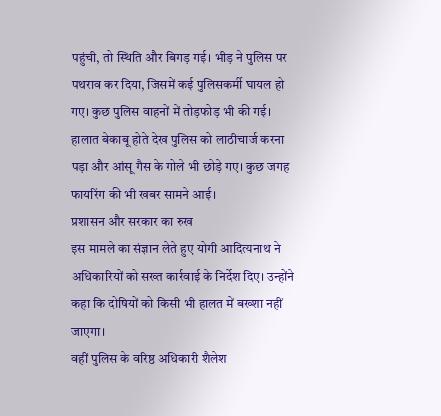पहुंची, तो स्थिति और बिगड़ गई। भीड़ ने पुलिस पर पथराव कर दिया, जिसमें कई पुलिसकर्मी घायल हो गए। कुछ पुलिस वाहनों में तोड़फोड़ भी की गई।
हालात बेकाबू होते देख पुलिस को लाठीचार्ज करना पड़ा और आंसू गैस के गोले भी छोड़े गए। कुछ जगह फायरिंग की भी खबर सामने आई।
प्रशासन और सरकार का रुख
इस मामले का संज्ञान लेते हुए योगी आदित्यनाथ ने अधिकारियों को सख्त कार्रवाई के निर्देश दिए। उन्होंने कहा कि दोषियों को किसी भी हालत में बख्शा नहीं जाएगा।
वहीं पुलिस के वरिष्ठ अधिकारी शैलेश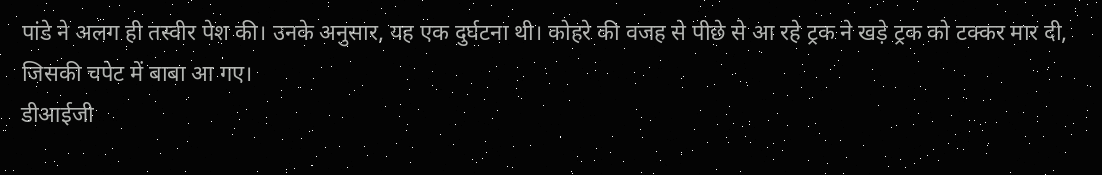पांडे ने अलग ही तस्वीर पेश की। उनके अनुसार, यह एक दुर्घटना थी। कोहरे की वजह से पीछे से आ रहे ट्रक ने खड़े ट्रक को टक्कर मार दी, जिसकी चपेट में बाबा आ गए।
डीआईजी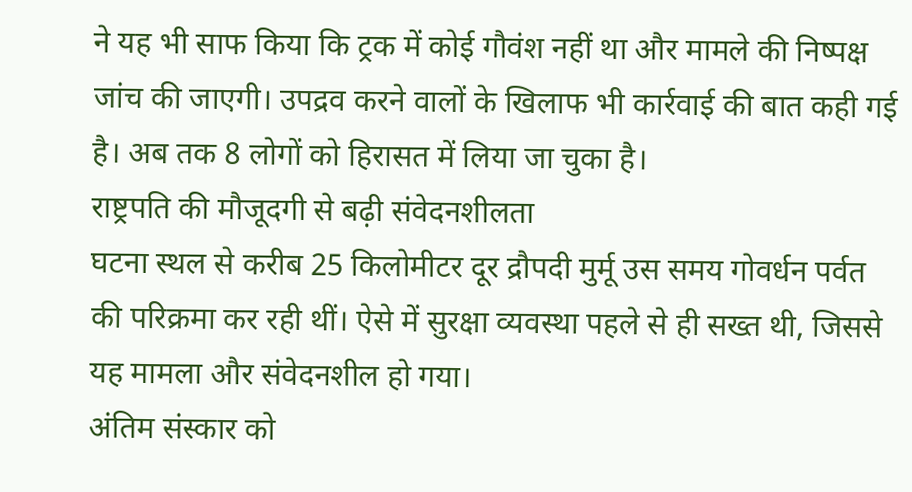ने यह भी साफ किया कि ट्रक में कोई गौवंश नहीं था और मामले की निष्पक्ष जांच की जाएगी। उपद्रव करने वालों के खिलाफ भी कार्रवाई की बात कही गई है। अब तक 8 लोगों को हिरासत में लिया जा चुका है।
राष्ट्रपति की मौजूदगी से बढ़ी संवेदनशीलता
घटना स्थल से करीब 25 किलोमीटर दूर द्रौपदी मुर्मू उस समय गोवर्धन पर्वत की परिक्रमा कर रही थीं। ऐसे में सुरक्षा व्यवस्था पहले से ही सख्त थी, जिससे यह मामला और संवेदनशील हो गया।
अंतिम संस्कार को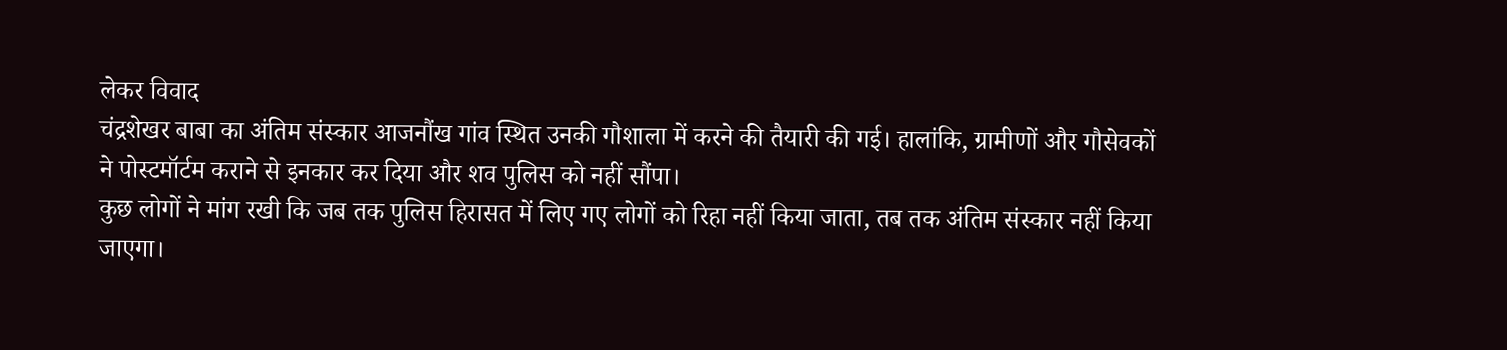लेकर विवाद
चंद्रशेखर बाबा का अंतिम संस्कार आजनौंख गांव स्थित उनकी गौशाला में करने की तैयारी की गई। हालांकि, ग्रामीणों और गौसेवकों ने पोस्टमॉर्टम कराने से इनकार कर दिया और शव पुलिस को नहीं सौंपा।
कुछ लोगों ने मांग रखी कि जब तक पुलिस हिरासत में लिए गए लोगों को रिहा नहीं किया जाता, तब तक अंतिम संस्कार नहीं किया जाएगा।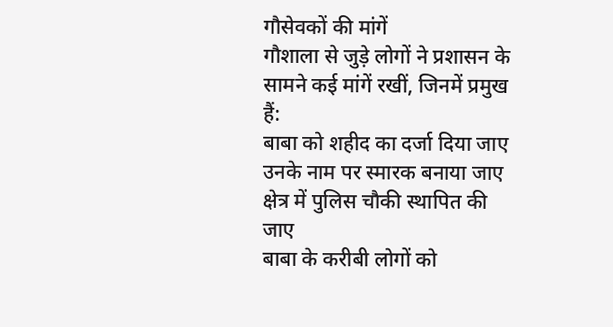गौसेवकों की मांगें
गौशाला से जुड़े लोगों ने प्रशासन के सामने कई मांगें रखीं, जिनमें प्रमुख हैं:
बाबा को शहीद का दर्जा दिया जाए
उनके नाम पर स्मारक बनाया जाए
क्षेत्र में पुलिस चौकी स्थापित की जाए
बाबा के करीबी लोगों को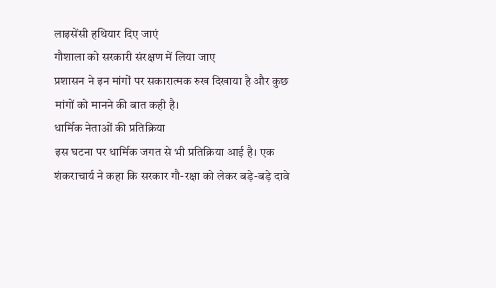लाइसेंसी हथियार दिए जाएं
गौशाला को सरकारी संरक्षण में लिया जाए
प्रशासन ने इन मांगों पर सकारात्मक रुख दिखाया है और कुछ मांगों को मानने की बात कही है।
धार्मिक नेताओं की प्रतिक्रिया
इस घटना पर धार्मिक जगत से भी प्रतिक्रिया आई है। एक शंकराचार्य ने कहा कि सरकार गौ-रक्षा को लेकर बड़े-बड़े दावे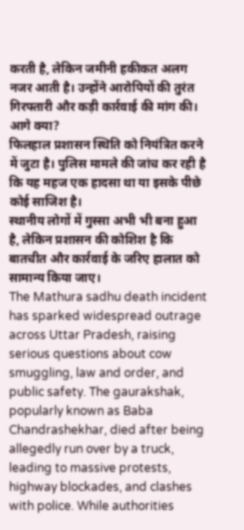करती है, लेकिन जमीनी हकीकत अलग नजर आती है। उन्होंने आरोपियों की तुरंत गिरफ्तारी और कड़ी कार्रवाई की मांग की।
आगे क्या?
फिलहाल प्रशासन स्थिति को नियंत्रित करने में जुटा है। पुलिस मामले की जांच कर रही है कि यह महज एक हादसा था या इसके पीछे कोई साजिश है।
स्थानीय लोगों में गुस्सा अभी भी बना हुआ है, लेकिन प्रशासन की कोशिश है कि बातचीत और कार्रवाई के जरिए हालात को सामान्य किया जाए।
The Mathura sadhu death incident has sparked widespread outrage across Uttar Pradesh, raising serious questions about cow smuggling, law and order, and public safety. The gaurakshak, popularly known as Baba Chandrashekhar, died after being allegedly run over by a truck, leading to massive protests, highway blockades, and clashes with police. While authorities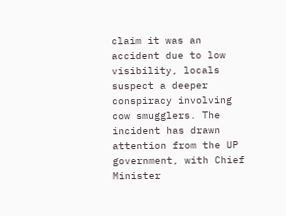claim it was an accident due to low visibility, locals suspect a deeper conspiracy involving cow smugglers. The incident has drawn attention from the UP government, with Chief Minister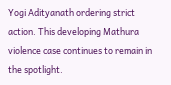Yogi Adityanath ordering strict action. This developing Mathura violence case continues to remain in the spotlight.